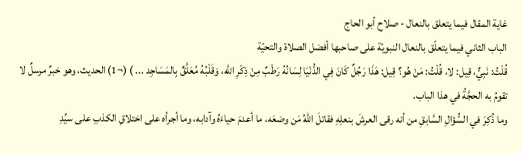غاية المقال فيما يتعلق بالنعال - صلاح أبو الحاج
الباب الثاني فيما يتعلّق بالنعال النبويّة على صاحبها أفضل الصلاة والتحيّة
قُلْتُ: نَبِيٌّ، قِيل: لا، قُلْتُ: مَنْ هُو؟ قِيل: هَذَا رَجُلٌ كَانَ فِي الدُّنْيَا لِسَانُهُ رَطْبٌ مِنْ ذِكْرِ الله، وَقَلْبُهُ مُعَلَّقٌ بِالمَسَاجِد ... ) (¬1) الحديث، وهو خبرٌ مرسلٌ لا تقومُ به الحجَّةُ في هذا الباب.
وما ذُكِرَ في السُّؤالِ السَّابقِ من أنه رقى العرشَ بنعلِهِ فقاتلَ اللهُ مَن وضعَه، ما أعدمَ حياءَهُ وآدابه، وما أجرأه على اختلاقِ الكذبِ على سيِّدِ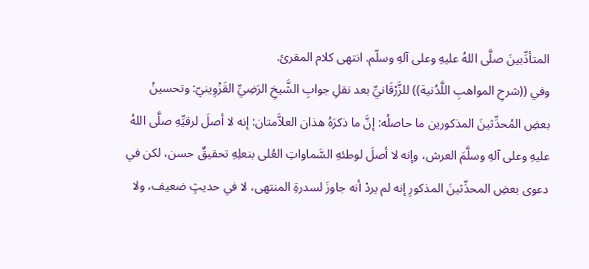المتأدِّبينَ صلَّى اللهُ عليهِ وعلى آلهِ وسلّم. انتهى كلام المقرئ.
وفي ((شرحِ المواهبِ اللَّدُنية)) للزَّرْقَانيِّ بعد نقلِ جوابِ الشَّيخِ الرَضِيِّ القَزْوِينيّ: وتحسينُ بعضِ المُحدِّثينَ المذكورين ما حاصلُه: إنَّ ما ذكرَهُ هذان العلاَّمتان: إنه لا أصلَ لرقيِّهِ صلَّى اللهُ عليهِ وعلى آلهِ وسلَّمَ العرش، وإنه لا أصلَ لوطئهِ السَّماواتِ العُلى بنعلِهِ تحقيقٌ حسن، لكن في دعوى بعضِ المحدِّثينَ المذكورِ إنه لم يردْ أنه جاوزَ لسدرةِ المنتهى، لا في حديثٍ ضعيف، ولا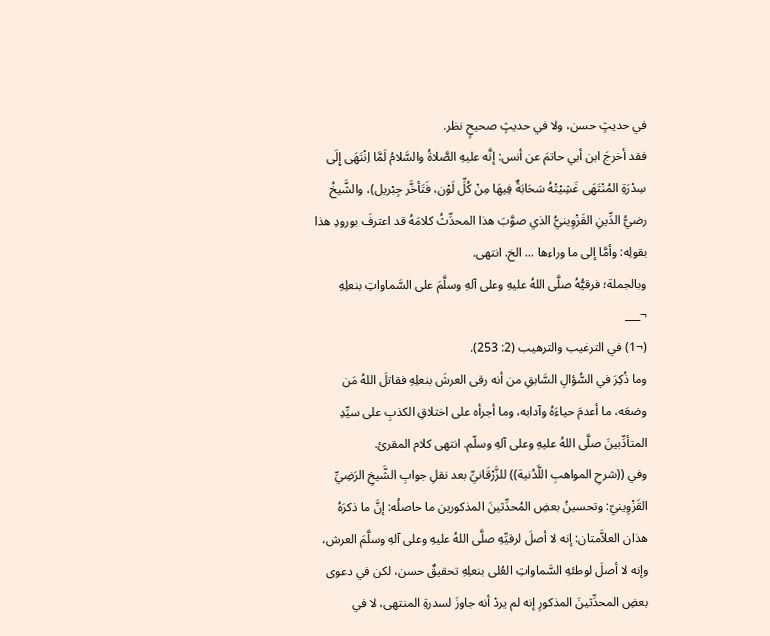في حديثٍ حسن، ولا في حديثٍ صحيحٍ نظر.
فقد أخرجَ ابن أبي حاتمَ عن أنس: إنَّه عليهِ الصَّلاةُ والسَّلامُ لَمَّا اِنْتَهَى إِلَى سِدْرَةِ المُنْتَهَى غَشِيْتْهُ سَحَابَةٌ فِيهَا مِنْ كُلِّ لَوْن، فَتَأخَّر جِبْريل)، والشَّيخُ رضيُّ الدِّينِ القَزْوِينيُّ الذي صوَّبَ هذا المحدِّثُ كلامَهُ قد اعترفَ بورودِ هذا بقولِه: وأمَّا إلى ما وراءها ... الخ. انتهى.
وبالجملة؛ فرقيُّهُ صلَّى اللهُ عليهِ وعلى آلهِ وسلَّمَ على السَّماواتِ بنعلِهِ
¬___
(¬1) في الترغيب والترهيب (2: 253).
وما ذُكِرَ في السُّؤالِ السَّابقِ من أنه رقى العرشَ بنعلِهِ فقاتلَ اللهُ مَن وضعَه، ما أعدمَ حياءَهُ وآدابه، وما أجرأه على اختلاقِ الكذبِ على سيِّدِ المتأدِّبينَ صلَّى اللهُ عليهِ وعلى آلهِ وسلّم. انتهى كلام المقرئ.
وفي ((شرحِ المواهبِ اللَّدُنية)) للزَّرْقَانيِّ بعد نقلِ جوابِ الشَّيخِ الرَضِيِّ القَزْوِينيّ: وتحسينُ بعضِ المُحدِّثينَ المذكورين ما حاصلُه: إنَّ ما ذكرَهُ هذان العلاَّمتان: إنه لا أصلَ لرقيِّهِ صلَّى اللهُ عليهِ وعلى آلهِ وسلَّمَ العرش، وإنه لا أصلَ لوطئهِ السَّماواتِ العُلى بنعلِهِ تحقيقٌ حسن، لكن في دعوى بعضِ المحدِّثينَ المذكورِ إنه لم يردْ أنه جاوزَ لسدرةِ المنتهى، لا في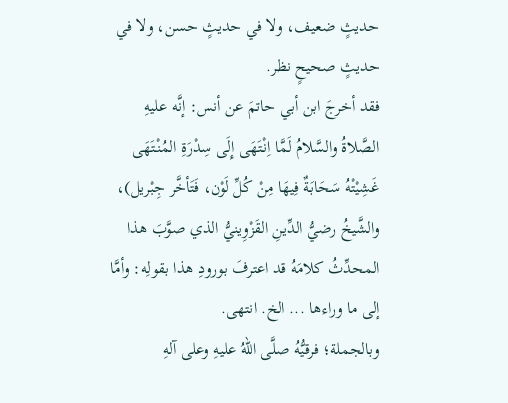حديثٍ ضعيف، ولا في حديثٍ حسن، ولا في حديثٍ صحيحٍ نظر.
فقد أخرجَ ابن أبي حاتمَ عن أنس: إنَّه عليهِ الصَّلاةُ والسَّلامُ لَمَّا اِنْتَهَى إِلَى سِدْرَةِ المُنْتَهَى غَشِيْتْهُ سَحَابَةٌ فِيهَا مِنْ كُلِّ لَوْن، فَتَأخَّر جِبْريل)، والشَّيخُ رضيُّ الدِّينِ القَزْوِينيُّ الذي صوَّبَ هذا المحدِّثُ كلامَهُ قد اعترفَ بورودِ هذا بقولِه: وأمَّا إلى ما وراءها ... الخ. انتهى.
وبالجملة؛ فرقيُّهُ صلَّى اللهُ عليهِ وعلى آلهِ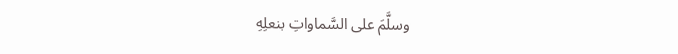وسلَّمَ على السَّماواتِ بنعلِهِ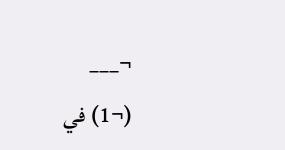¬___
(¬1) في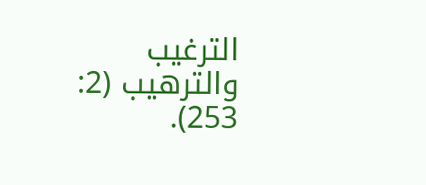الترغيب والترهيب (2: 253).